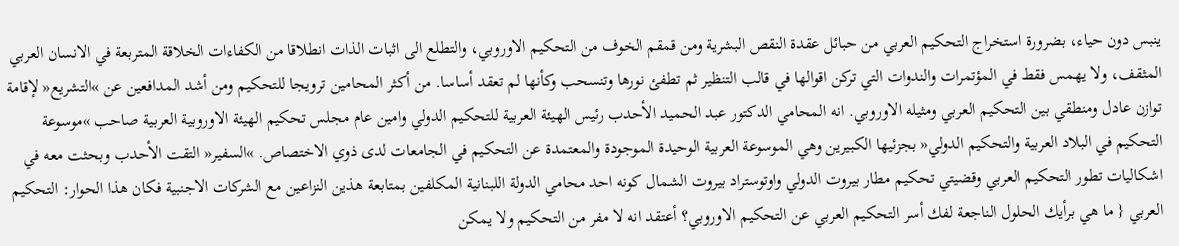ينبس دون حياء، بضرورة استخراج التحكيم العربي من حبائل عقدة النقص البشرية ومن قمقم الخوف من التحكيم الاوروبي، والتطلع الى اثبات الذات انطلاقا من الكفاءات الخلاقة المتربعة في الانسان العربي المثقف، ولا يهمس فقط في المؤتمرات والندوات التي تركن اقوالها في قالب التنظير ثم تطفئ نورها وتنسحب وكأنها لم تعقد أساسا. من أكثر المحامين ترويجا للتحكيم ومن أشد المدافعين عن »التشريع« لإقامة توازن عادل ومنطقي بين التحكيم العربي ومثيله الاوروبي. انه المحامي الدكتور عبد الحميد الأحدب رئيس الهيئة العربية للتحكيم الدولي وامين عام مجلس تحكيم الهيئة الاوروبية العربية صاحب »موسوعة التحكيم في البلاد العربية والتحكيم الدولي« بجزئيها الكبيرين وهي الموسوعة العربية الوحيدة الموجودة والمعتمدة عن التحكيم في الجامعات لدى ذوي الاختصاص. »السفير« التقت الأحدب وبحثت معه في اشكاليات تطور التحكيم العربي وقضيتي تحكيم مطار بيروت الدولي واوتوستراد بيروت الشمال كونه احد محامي الدولة اللبنانية المكلفين بمتابعة هذين النزاعين مع الشركات الاجنبية فكان هذا الحوار: التحكيم العربي { ما هي برأيك الحلول الناجعة لفك أسر التحكيم العربي عن التحكيم الاوروبي؟ أعتقد انه لا مفر من التحكيم ولا يمكن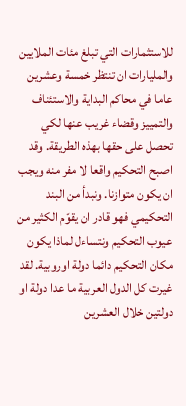للاستثمارات التي تبلغ مئات الملايين والمليارات ان تنتظر خمسة وعشرين عاما في محاكم البداية والاستئناف والتمييز وقضاء غريب عنها لكي تحصل على حقها بهذه الطريقة. وقد اصبح التحكيم واقعا لا مفر منه ويجب ان يكون متوازنا. ونبدأ من البند التحكيمي فهو قادر ان يقوّم الكثير من عيوب التحكيم ونتساءل لماذا يكون مكان التحكيم دائما دولة اوروبية. لقد غيرت كل الدول العربية ما عدا دولة او دولتين خلال العشرين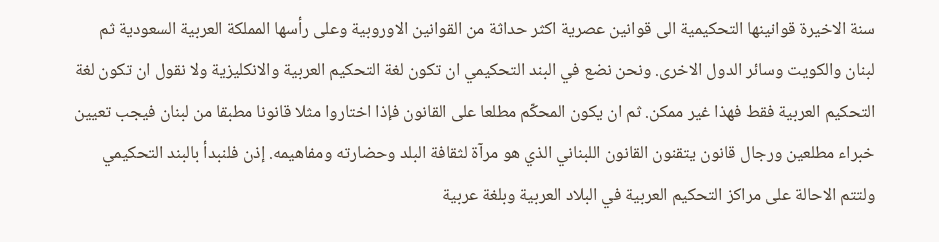سنة الاخيرة قوانينها التحكيمية الى قوانين عصرية اكثر حداثة من القوانين الاوروبية وعلى رأسها المملكة العربية السعودية ثم لبنان والكويت وسائر الدول الاخرى. ونحن نضع في البند التحكيمي ان تكون لغة التحكيم العربية والانكليزية ولا نقول ان تكون لغة التحكيم العربية فقط فهذا غير ممكن. ثم ان يكون المحكّم مطلعا على القانون فإذا اختاروا مثلا قانونا مطبقا من لبنان فيجب تعيين خبراء مطلعين ورجال قانون يتقنون القانون اللبناني الذي هو مرآة لثقافة البلد وحضارته ومفاهيمه. إذن فلنبدأ بالبند التحكيمي ولتتم الاحالة على مراكز التحكيم العربية في البلاد العربية وبلغة عربية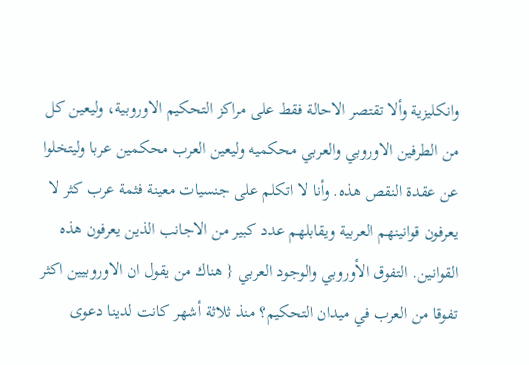وانكليزية وألا تقتصر الاحالة فقط على مراكز التحكيم الاوروبية، وليعين كل من الطرفين الاوروبي والعربي محكميه وليعين العرب محكمين عربا وليتخلوا عن عقدة النقص هذه. وأنا لا اتكلم على جنسيات معينة فثمة عرب كثر لا يعرفون قوانينهم العربية ويقابلهم عدد كبير من الاجانب الذين يعرفون هذه القوانين. التفوق الأوروبي والوجود العربي { هناك من يقول ان الاوروبيين اكثر تفوقا من العرب في ميدان التحكيم؟ منذ ثلاثة أشهر كانت لدينا دعوى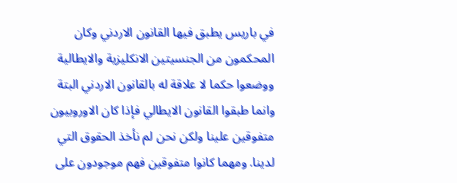في باريس يطبق فيها القانون الاردني وكان المحكمون من الجنسيتين الانكليزية والايطالية ووضعوا حكما لا علاقة له بالقانون الاردني البتة وانما طبقوا القانون الايطالي فإذا كان الاوروبيون متفوقين علينا ولكن نحن لم نأخذ الحقوق التي لدينا. ومهما كانوا متفوقين فهم موجودون على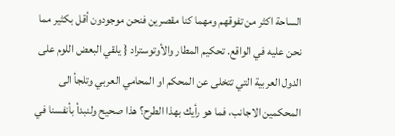الساحة اكثر من تفوقهم ومهما كنا مقصرين فنحن موجودون أقل بكثير مما نحن عليه في الواقع. تحكيم المطار والأوتوستراد { يلقي البعض اللوم على الدول العربية التي تتخلى عن المحكم او المحامي العربي وتلجأ الى المحكمين الاجانب، فما هو رأيك بهذا الطرح؟ هذا صحيح ولنبدأ بأنفسنا في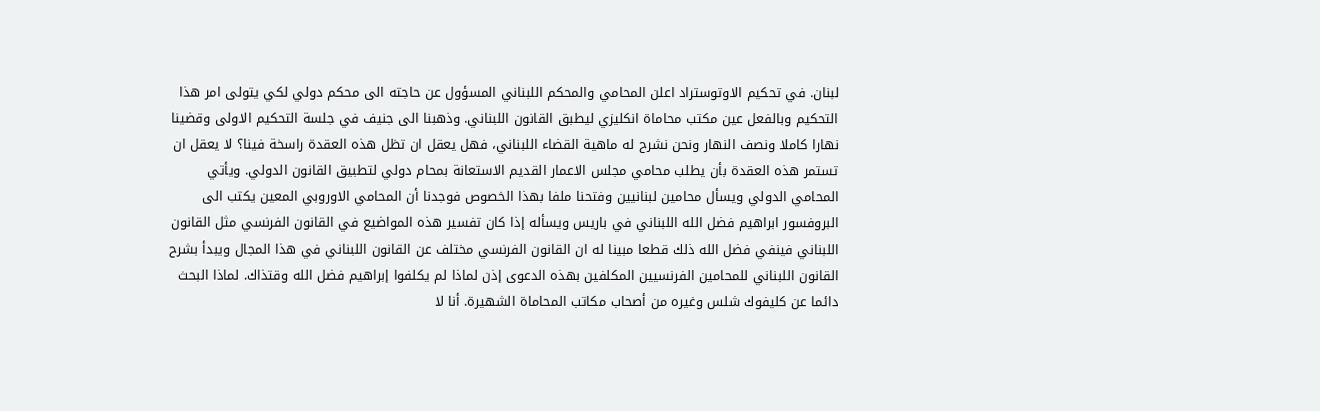لبنان. في تحكيم الاوتوستراد اعلن المحامي والمحكم اللبناني المسؤول عن حاجته الى محكم دولي لكي يتولى امر هذا التحكيم وبالفعل عين مكتب محاماة انكليزي ليطبق القانون اللبناني. وذهبنا الى جنيف في جلسة التحكيم الاولى وقضينا نهارا كاملا ونصف النهار ونحن نشرح له ماهية القضاء اللبناني، فهل يعقل ان تظل هذه العقدة راسخة فينا؟ لا يعقل ان تستمر هذه العقدة بأن يطلب محامي مجلس الاعمار القديم الاستعانة بمحام دولي لتطبيق القانون الدولي. ويأتي المحامي الدولي ويسأل محامين لبنانيين وفتحنا ملفا بهذا الخصوص فوجدنا أن المحامي الاوروبي المعين يكتب الى البروفسور ابراهيم فضل الله اللبناني في باريس ويسأله إذا كان تفسير هذه المواضيع في القانون الفرنسي مثل القانون اللبناني فينفي فضل الله ذلك قطعا مبينا له ان القانون الفرنسي مختلف عن القانون اللبناني في هذا المجال ويبدأ بشرح القانون اللبناني للمحامين الفرنسيين المكلفين بهذه الدعوى إذن لماذا لم يكلفوا إبراهيم فضل الله وقتذاك. لماذا البحث دائما عن كليفوك شلس وغيره من أصحاب مكاتب المحاماة الشهيرة. أنا لا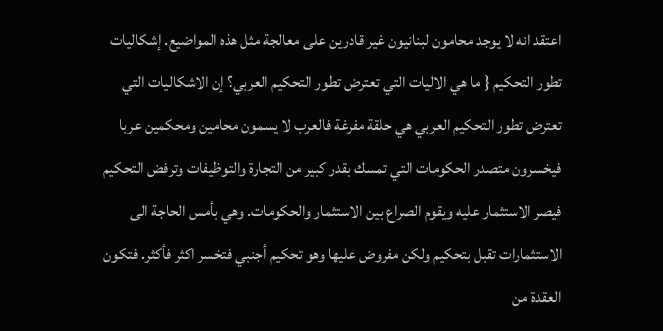اعتقد انه لا يوجد محامون لبنانيون غير قادرين على معالجة مثل هذه المواضيع. إشكاليات تطور التحكيم { ما هي الاليات التي تعترض تطور التحكيم العربي؟ إن الاشكاليات التي تعترض تطور التحكيم العربي هي حلقة مفرغة فالعرب لا يسمون محامين ومحكمين عربا فيخسرون متصدر الحكومات التي تمسك بقدر كبير من التجارة والتوظيفات وترفض التحكيم فيصر الاستثمار عليه ويقوم الصراع بين الاستثمار والحكومات. وهي بأمس الحاجة الى الاستثمارات تقبل بتحكيم ولكن مفروض عليها وهو تحكيم أجنبي فتخسر اكثر فأكثر. فتكون العقدة من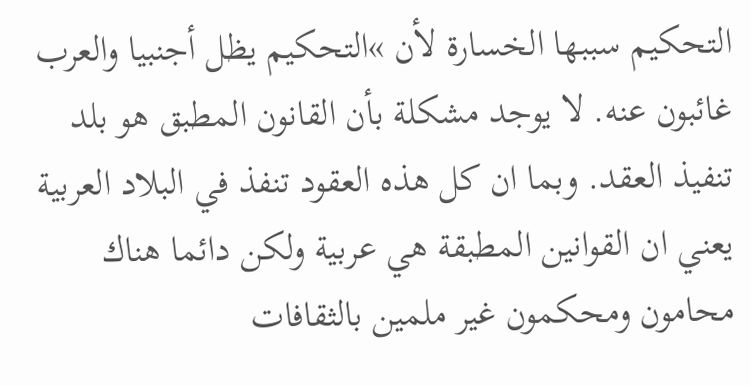التحكيم سببها الخسارة لأن »التحكيم يظل أجنبيا والعرب غائبون عنه. لا يوجد مشكلة بأن القانون المطبق هو بلد تنفيذ العقد. وبما ان كل هذه العقود تنفذ في البلاد العربية يعني ان القوانين المطبقة هي عربية ولكن دائما هناك محامون ومحكمون غير ملمين بالثقافات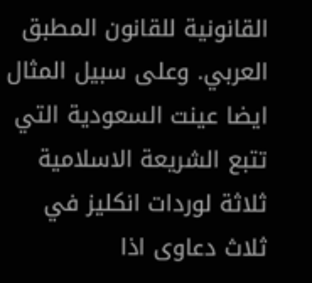القانونية للقانون المطبق العربي. وعلى سبيل المثال ايضا عينت السعودية التي تتبع الشريعة الاسلامية ثلاثة لوردات انكليز في ثلاث دعاوى اذا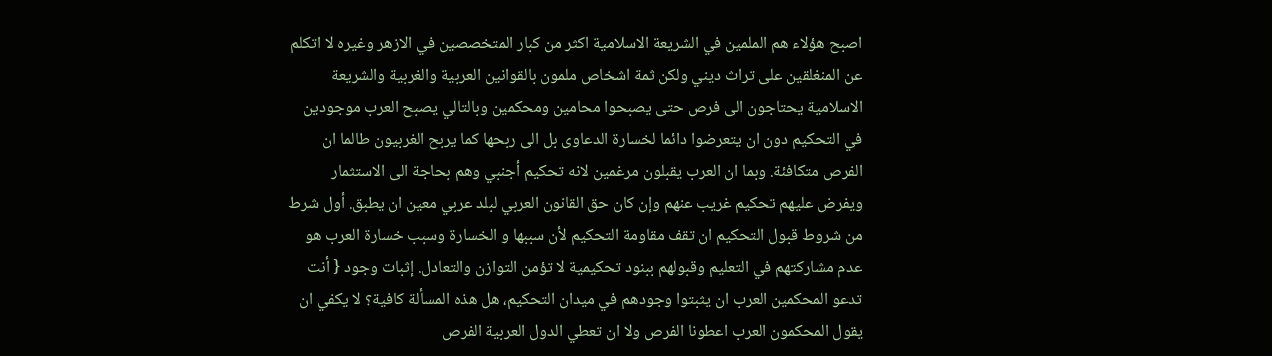اصبح هؤلاء هم الملمين في الشريعة الاسلامية اكثر من كبار المتخصصين في الازهر وغيره لا اتكلم عن المنغلقين على تراث ديني ولكن ثمة اشخاص ملمون بالقوانين العربية والغربية والشريعة الاسلامية يحتاجون الى فرص حتى يصبحوا محامين ومحكمين وبالتالي يصبح العرب موجودين في التحكيم دون ان يتعرضوا دائما لخسارة الدعاوى بل الى ربحها كما يربح الغربيون طالما ان الفرص متكافئة. وبما ان العرب يقبلون مرغمين لانه تحكيم أجنبي وهم بحاجة الى الاستثمار ويفرض عليهم تحكيم غريب عنهم وإن كان حق القانون العربي لبلد عربي معين ان يطبق. أول شرط من شروط قبول التحكيم ان تقف مقاومة التحكيم لأن سببها و الخسارة وسبب خسارة العرب هو عدم مشاركتهم في التعليم وقبولهم ببنود تحكيمية لا تؤمن التوازن والتعادل. إثبات وجود { أنت تدعو المحكمين العرب ان يثبتوا وجودهم في ميدان التحكيم، هل هذه المسألة كافية؟ لا يكفي ان يقول المحكمون العرب اعطونا الفرص ولا ان تعطي الدول العربية الفرص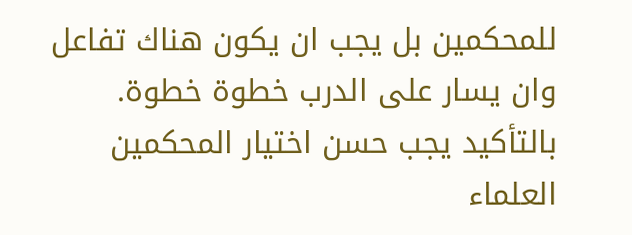للمحكمين بل يجب ان يكون هناك تفاعل وان يسار على الدرب خطوة خطوة. بالتأكيد يجب حسن اختيار المحكمين العلماء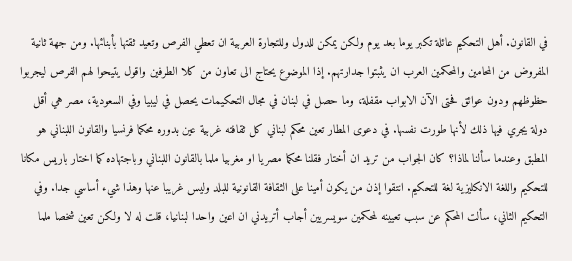في القانون. أهل التحكيم عائلة تكبر يوما بعد يوم ولكن يمكن للدول وللتجارة العربية ان تعطي الفرص وتعيد ثقتها بأبنائها. ومن جهة ثانية المفروض من المحامين والمحكمين العرب ان يثبتوا جدارتهم. إذا الموضوع يحتاج الى تعاون من كلا الطرفين واقول يتيحوا لهم الفرص ليجربوا حظوظهم ودون عوائق فحتى الآن الابواب مقفلة، وما حصل في لبنان في مجال التحكيمات يحصل في ليبيا وفي السعودية، مصر هي أقل دولة يجري فيها ذلك لأنها طورت نفسها. في دعوى المطار تعين محكم لبناني كل ثقافته غربية عين بدوره محكما فرنسيا والقانون اللبناني هو المطبق وعندما سألنا لماذا؟ كان الجواب من تريد ان أختار فقلنا محكما مصريا او مغربيا ملما بالقانون اللبناني وباجتهاده كما اختار باريس مكانا للتحكيم واللغة الانكليزية لغة للتحكيم. انتقوا إذن من يكون أمينا على الثقافة القانونية للبلد وليس غريبا عنها وهذا شيء أساسي جدا. وفي التحكيم الثاني، سألت المحكم عن سبب تعيينه لمحكمين سويسريين أجاب أتريدني ان اعين واحدا لبنانيا، قلت له لا ولكن تعين شخصا ملما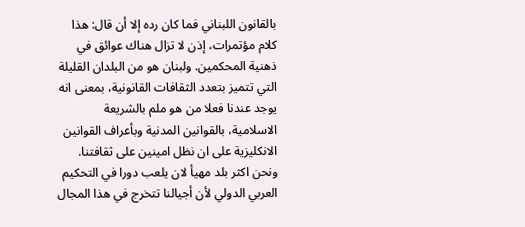بالقانون اللبناني فما كان رده إلا أن قال: هذا كلام مؤتمرات، إذن لا تزال هناك عوائق في ذهنية المحكمين. ولبنان هو من البلدان القليلة التي تتميز بتعدد الثقافات القانونية، بمعنى انه يوجد عندنا فعلا من هو ملم بالشريعة الاسلامية، بالقوانين المدنية وبأعراف القوانين الانكليزية على ان نظل امينين على ثقافتنا. ونحن اكثر بلد مهيأ لان يلعب دورا في التحكيم العربي الدولي لأن أجيالنا تتخرج في هذا المجال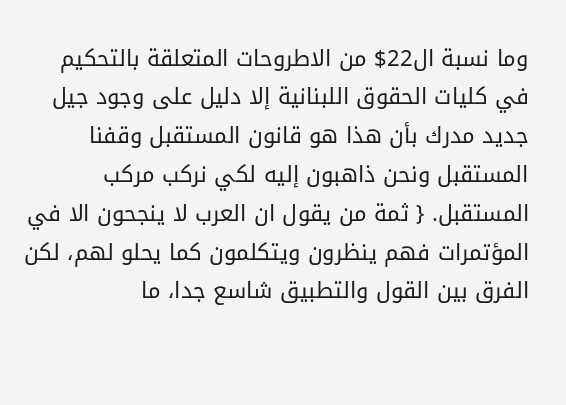وما نسبة ال22$ من الاطروحات المتعلقة بالتحكيم في كليات الحقوق اللبنانية إلا دليل على وجود جيل جديد مدرك بأن هذا هو قانون المستقبل وقفنا المستقبل ونحن ذاهبون إليه لكي نركب مركب المستقبل. { ثمة من يقول ان العرب لا ينجحون الا في المؤتمرات فهم ينظرون ويتكلمون كما يحلو لهم، لكن الفرق بين القول والتطبيق شاسع جدا، ما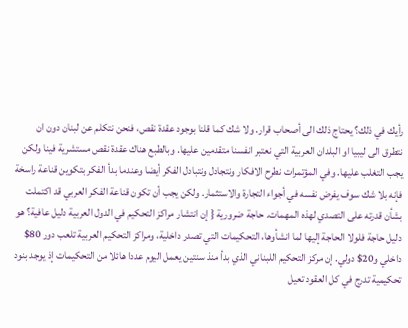رأيك في ذلك؟ يحتاج ذلك الى أصحاب قرار. ولا شك كما قلنا بوجود عقدة نقص، فنحن نتكلم عن لبنان دون ان نتطرق الى ليبيا او البلدان العربية التي نعتبر انفسنا متقدمين عليها. وبالطبع هناك عقدة نقص مستشرية فينا ولكن يجب التغلب عليها. وفي المؤتمرات نطرح الافكار ونتجادل ونتبادل الفكر أيضا وعندما بدأ الفكر بتكوين قناعة راسخة فإنه بلا شك سوف يفرض نفسه في أجواء التجارة والاستثمار. ولكن يجب أن تكون قناعة الفكر العربي قد اكتملت بشأن قدرته على التصدي لهذه المهمات. حاجة ضرورية { إن انتشار مراكز التحكيم في الدول العربية دليل عافية؟ هو دليل حاجة فلولا الحاجة إليها لما انشأوها، التحكيمات التي تصدر داخلية، ومراكز التحكيم العربية تلعب دور 80$ داخلي و20$ دولي. إن مركز التحكيم اللبناني الذي بدأ منذ سنتين يعمل اليوم عددا هائلا من التحكيمات إذ يوجد بنود تحكيمية تدرج في كل العقود تعيل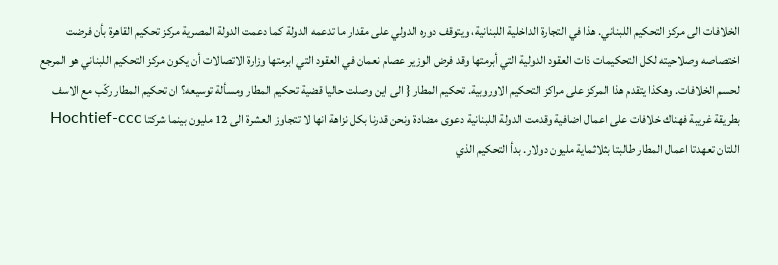الخلافات الى مركز التحكيم اللبناني. هذا في التجارة الداخلية اللبنانية، ويتوقف دوره الدولي على مقدار ما تدعمه الدولة كما دعمت الدولة المصرية مركز تحكيم القاهرة بأن فرضت اختصاصه وصلاحيته لكل التحكيمات ذات العقود الدولية التي أبرمتها وقد فرض الوزير عصام نعمان في العقود التي ابرمتها وزارة الاتصالات أن يكون مركز التحكيم اللبناني هو المرجع لحسم الخلافات. وهكذا يتقدم هذا المركز على مراكز التحكيم الاوروبية. تحكيم المطار { الى اين وصلت حاليا قضية تحكيم المطار ومسألة توسيعه؟ ان تحكيم المطار ركّب مع الاسف بطريقة غريبة فهناك خلافات على اعمال اضافية وقدمت الدولة اللبنانية دعوى مضادة ونحن قدرنا بكل نزاهة انها لا تتجاوز العشرة الى 12 مليون بينما شركتا Hochtief-ccc اللتان تعهدتا اعمال المطار طالبتا بثلاثماية مليون دولار. بدأ التحكيم الذي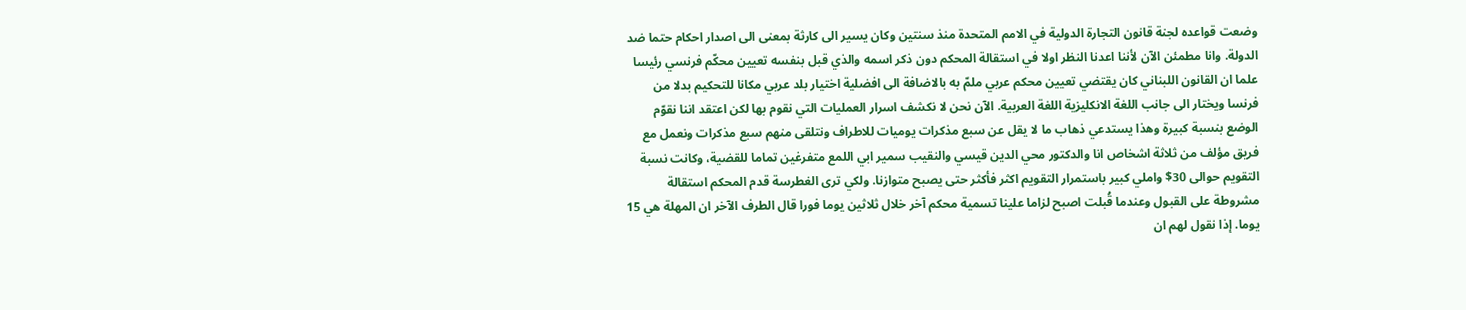وضعت قواعده لجنة قانون التجارة الدولية في الامم المتحدة منذ سنتين وكان يسير الى كارثة بمعنى الى اصدار احكام حتما ضد الدولة. وانا مطمئن الآن لأننا اعدنا النظر اولا في استقالة المحكم دون ذكر اسمه والذي قبل بنفسه تعيين محكّم فرنسي رئيسا علما ان القانون اللبناني كان يقتضي تعيين محكم عربي ملمّ به بالاضافة الى افضلية اختيار بلد عربي مكانا للتحكيم بدلا من فرنسا ويختار الى جانب اللغة الانكليزية اللغة العربية. الآن نحن لا نكشف اسرار العمليات التي نقوم بها لكن اعتقد اننا نقوّم الوضع بنسبة كبيرة وهذا يستدعي ذهاب ما لا يقل عن سبع مذكرات يوميات للاطراف ونتلقى منهم سبع مذكرات ونعمل مع فريق مؤلف من ثلاثة اشخاص انا والدكتور محي الدين قيسي والنقيب سمير ابي اللمع متفرغين تماما للقضية، وكانت نسبة التقويم حوالى 30$ واملي كبير باستمرار التقويم اكثر فأكثر حتى يصبح متوازنا. ولكي ترى الغطرسة قدم المحكم استقالة مشروطة على القبول وعندما قُبلت اصبح لزاما علينا تسمية محكم آخر خلال ثلاثين يوما فورا قال الطرف الآخر ان المهلة هي 15 يوما. إذا نقول لهم ان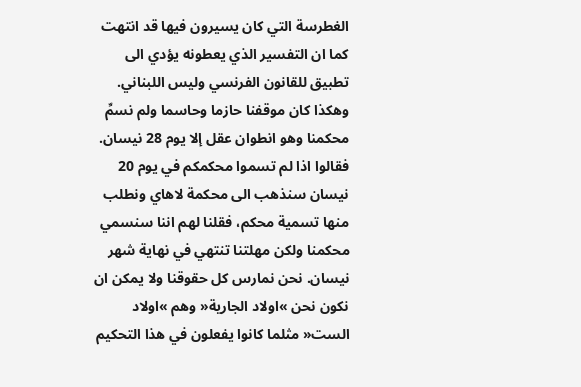الغطرسة التي كان يسيرون فيها قد انتهت كما ان التفسير الذي يعطونه يؤدي الى تطبيق للقانون الفرنسي وليس اللبناني. وهكذا كان موقفنا حازما وحاسما ولم نسمِّ محكمنا وهو انطوان عقل إلا يوم 28 نيسان. فقالوا اذا لم تسموا محكمكم في يوم 20 نيسان سنذهب الى محكمة لاهاي ونطلب منها تسمية محكم، فقلنا لهم اننا سنسمي محكمنا ولكن مهلتنا تنتهي في نهاية شهر نيسان. نحن نمارس كل حقوقنا ولا يمكن ان نكون نحن »اولاد الجارية« وهم »اولاد الست« مثلما كانوا يفعلون في هذا التحكيم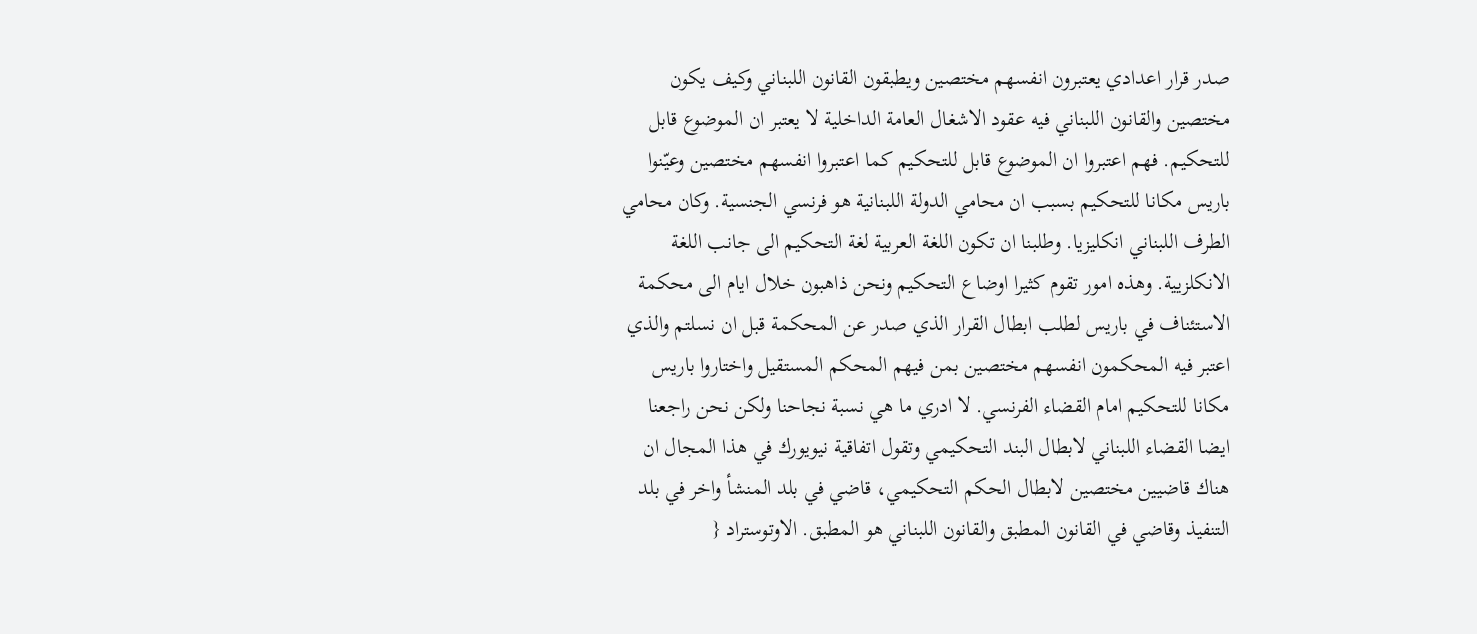صدر قرار اعدادي يعتبرون انفسهم مختصين ويطبقون القانون اللبناني وكيف يكون مختصين والقانون اللبناني فيه عقود الاشغال العامة الداخلية لا يعتبر ان الموضوع قابل للتحكيم. فهم اعتبروا ان الموضوع قابل للتحكيم كما اعتبروا انفسهم مختصين وعيّنوا باريس مكانا للتحكيم بسبب ان محامي الدولة اللبنانية هو فرنسي الجنسية. وكان محامي الطرف اللبناني انكليزيا. وطلبنا ان تكون اللغة العربية لغة التحكيم الى جانب اللغة الانكلزيية. وهذه امور تقوم كثيرا اوضاع التحكيم ونحن ذاهبون خلال ايام الى محكمة الاستئناف في باريس لطلب ابطال القرار الذي صدر عن المحكمة قبل ان نسلتم والذي اعتبر فيه المحكمون انفسهم مختصين بمن فيهم المحكم المستقيل واختاروا باريس مكانا للتحكيم امام القضاء الفرنسي. لا ادري ما هي نسبة نجاحنا ولكن نحن راجعنا ايضا القضاء اللبناني لابطال البند التحكيمي وتقول اتفاقية نيويورك في هذا المجال ان هناك قاضيين مختصين لابطال الحكم التحكيمي، قاضي في بلد المنشأ واخر في بلد التنفيذ وقاضي في القانون المطبق والقانون اللبناني هو المطبق. الاوتوستراد {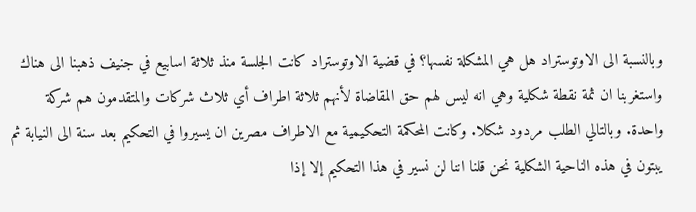وبالنسبة الى الاوتوستراد هل هي المشكلة نفسها؟ في قضية الاوتوستراد كانت الجلسة منذ ثلاثة اسابيع في جنيف ذهبنا الى هناك واستغربنا ان ثمة نقطة شكلية وهي انه ليس لهم حق المقاضاة لأنهم ثلاثة اطراف أي ثلاث شركات والمتقدمون هم شركة واحدة. وبالتالي الطلب مردود شكلا. وكانت المحكمة التحكيمية مع الاطراف مصرين ان يسيروا في التحكيم بعد سنة الى النيابة ثم يبتون في هذه الناحية الشكلية نحن قلنا اننا لن نسير في هذا التحكيم إلا إذا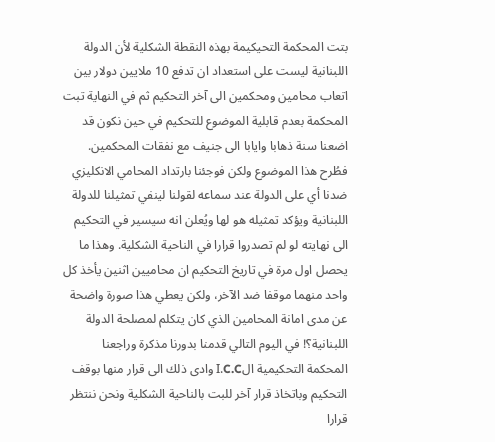بتت المحكمة التحيكيمة بهذه النقطة الشكلية لأن الدولة اللبنانية ليست على استعداد ان تدفع 10 ملايين دولار بين اتعاب محامين ومحكمين الى آخر التحكيم ثم في النهاية تبت المحكمة بعدم قابلية الموضوع للتحكيم في حين نكون قد اضعنا سنة ذهابا وايابا الى جنيف مع نفقات المحكمين. فطُرح هذا الموضوع ولكن فوجئنا بارتداد المحامي الانكليزي ضدنا أي على الدولة عند سماعه لقولنا لينفي تمثيلنا للدولة اللبنانية ويؤكد تمثيله هو لها ويُعلن انه سيسير في التحكيم الى نهايته لو لم تصدروا قرارا في الناحية الشكلية. وهذا ما يحصل اول مرة في تاريخ التحكيم ان محاميين اثنين يأخذ كل واحد منهما موقفا ضد الآخر، ولكن يعطي هذا صورة واضحة عن مدى امانة المحامين الذي كان يتكلم لمصلحة الدولة اللبنانية؟! في اليوم التالي قدمنا بدورنا مذكرة وراجعنا المحكمة التحكيمية الI.C.C وادى ذلك الى قرار منها بوقف التحكيم وباتخاذ قرار آخر للبت بالناحية الشكلية ونحن ننتظر قرارا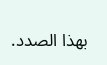بهذا الصدد.